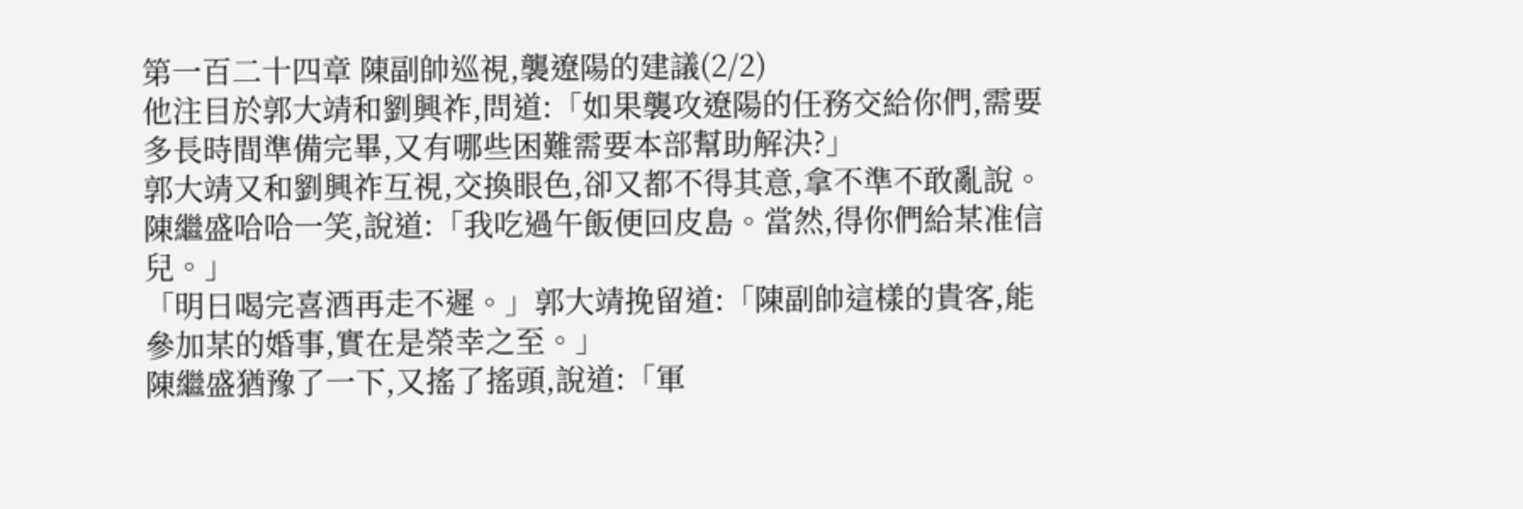第一百二十四章 陳副帥巡視,襲遼陽的建議(2/2)
他注目於郭大靖和劉興祚,問道:「如果襲攻遼陽的任務交給你們,需要多長時間準備完畢,又有哪些困難需要本部幫助解決?」
郭大靖又和劉興祚互視,交換眼色,卻又都不得其意,拿不準不敢亂說。
陳繼盛哈哈一笑,說道:「我吃過午飯便回皮島。當然,得你們給某准信兒。」
「明日喝完喜酒再走不遲。」郭大靖挽留道:「陳副帥這樣的貴客,能參加某的婚事,實在是榮幸之至。」
陳繼盛猶豫了一下,又搖了搖頭,說道:「軍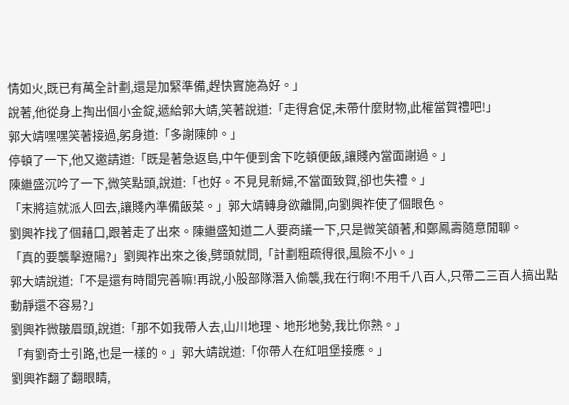情如火,既已有萬全計劃,還是加緊準備,趕快實施為好。」
說著,他從身上掏出個小金錠,遞給郭大靖,笑著說道:「走得倉促,未帶什麼財物,此權當賀禮吧!」
郭大靖嘿嘿笑著接過,躬身道:「多謝陳帥。」
停頓了一下,他又邀請道:「既是著急返島,中午便到舍下吃頓便飯,讓賤內當面謝過。」
陳繼盛沉吟了一下,微笑點頭,說道:「也好。不見見新婦,不當面致賀,卻也失禮。」
「末將這就派人回去,讓賤內準備飯菜。」郭大靖轉身欲離開,向劉興祚使了個眼色。
劉興祚找了個藉口,跟著走了出來。陳繼盛知道二人要商議一下,只是微笑頜著,和鄭鳳壽隨意閒聊。
「真的要襲擊遼陽?」劉興祚出來之後,劈頭就問,「計劃粗疏得很,風險不小。」
郭大靖說道:「不是還有時間完善嘛!再說,小股部隊潛入偷襲,我在行啊!不用千八百人,只帶二三百人搞出點動靜還不容易?」
劉興祚微皺眉頭,說道:「那不如我帶人去,山川地理、地形地勢,我比你熟。」
「有劉奇士引路,也是一樣的。」郭大靖說道:「你帶人在紅咀堡接應。」
劉興祚翻了翻眼睛,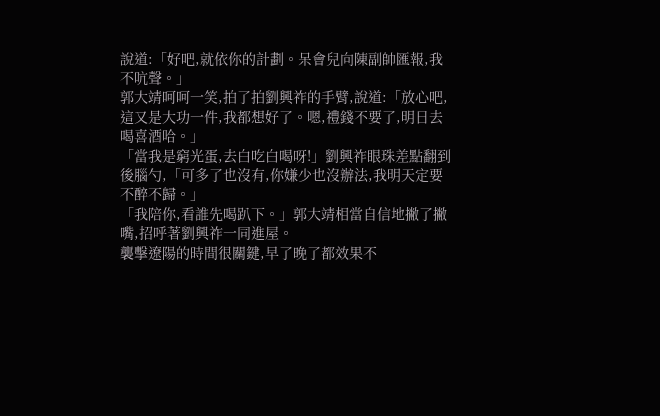說道:「好吧,就依你的計劃。呆會兒向陳副帥匯報,我不吭聲。」
郭大靖呵呵一笑,拍了拍劉興祚的手臂,說道:「放心吧,這又是大功一件,我都想好了。嗯,禮錢不要了,明日去喝喜酒哈。」
「當我是窮光蛋,去白吃白喝呀!」劉興祚眼珠差點翻到後腦勺,「可多了也沒有,你嫌少也沒辦法,我明天定要不醉不歸。」
「我陪你,看誰先喝趴下。」郭大靖相當自信地撇了撇嘴,招呼著劉興祚一同進屋。
襲擊遼陽的時間很關鍵,早了晚了都效果不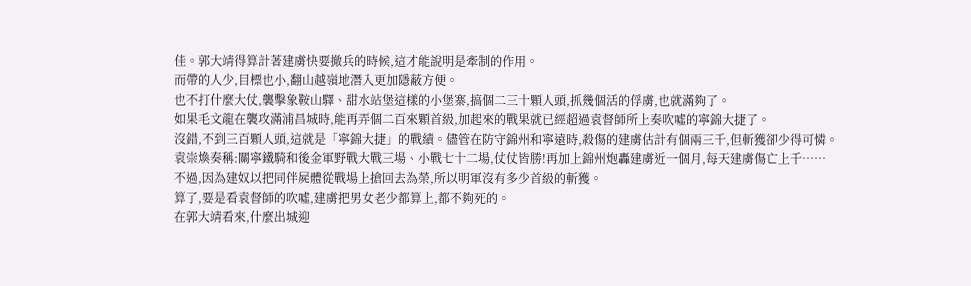佳。郭大靖得算計著建虜快要撤兵的時候,這才能說明是牽制的作用。
而帶的人少,目標也小,翻山越嶺地潛入更加隱蔽方便。
也不打什麼大仗,襲擊象鞍山驛、甜水站堡這樣的小堡寨,搞個二三十顆人頭,抓幾個活的俘虜,也就滿夠了。
如果毛文龍在襲攻滿浦昌城時,能再弄個二百來顆首級,加起來的戰果就已經超過袁督師所上奏吹噓的寧錦大捷了。
沒錯,不到三百顆人頭,這就是「寧錦大捷」的戰績。儘管在防守錦州和寧遠時,殺傷的建虜估計有個兩三千,但斬獲卻少得可憐。
袁崇煥奏稱:關寧鐵騎和後金軍野戰大戰三場、小戰七十二場,仗仗皆勝!再加上錦州炮轟建虜近一個月,每天建虜傷亡上千……
不過,因為建奴以把同伴屍體從戰場上搶回去為榮,所以明軍沒有多少首級的斬獲。
算了,要是看袁督師的吹噓,建虜把男女老少都算上,都不夠死的。
在郭大靖看來,什麼出城迎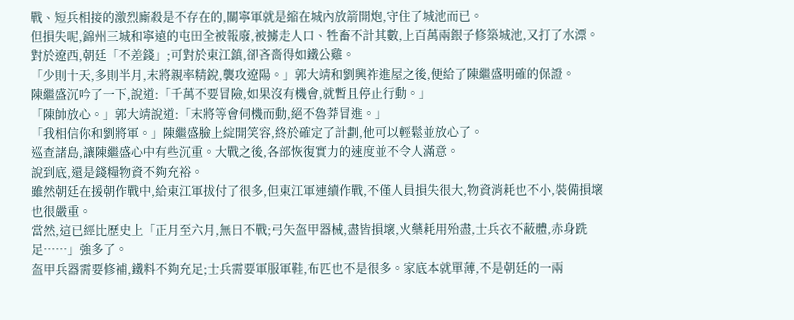戰、短兵相接的激烈廝殺是不存在的,關寧軍就是縮在城內放箭開炮,守住了城池而已。
但損失呢,錦州三城和寧遠的屯田全被報廢,被擄走人口、牲畜不計其數,上百萬兩銀子修築城池,又打了水漂。
對於遼西,朝廷「不差錢」;可對於東江鎮,卻吝嗇得如鐵公雞。
「少則十天,多則半月,末將親率精銳,襲攻遼陽。」郭大靖和劉興祚進屋之後,便給了陳繼盛明確的保證。
陳繼盛沉吟了一下,說道:「千萬不要冒險,如果沒有機會,就暫且停止行動。」
「陳帥放心。」郭大靖說道:「末將等會伺機而動,絕不魯莽冒進。」
「我相信你和劉將軍。」陳繼盛臉上綻開笑容,終於確定了計劃,他可以輕鬆並放心了。
巡查諸島,讓陳繼盛心中有些沉重。大戰之後,各部恢復實力的速度並不令人滿意。
說到底,還是錢糧物資不夠充裕。
雖然朝廷在援朝作戰中,給東江軍拔付了很多,但東江軍連續作戰,不僅人員損失很大,物資消耗也不小,裝備損壞也很嚴重。
當然,這已經比歷史上「正月至六月,無日不戰;弓矢盔甲器械,盡皆損壞,火藥耗用殆盡,士兵衣不蔽體,赤身跣足……」強多了。
盔甲兵器需要修補,鐵料不夠充足;士兵需要軍服軍鞋,布匹也不是很多。家底本就單薄,不是朝廷的一兩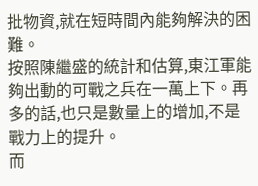批物資,就在短時間內能夠解決的困難。
按照陳繼盛的統計和估算,東江軍能夠出動的可戰之兵在一萬上下。再多的話,也只是數量上的增加,不是戰力上的提升。
而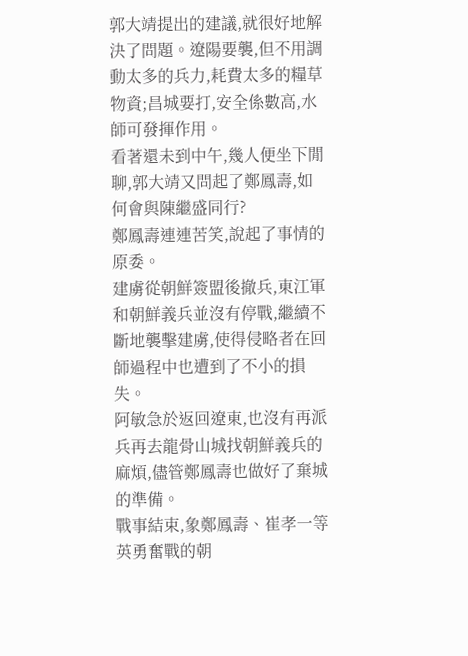郭大靖提出的建議,就很好地解決了問題。遼陽要襲,但不用調動太多的兵力,耗費太多的糧草物資;昌城要打,安全係數高,水師可發揮作用。
看著還未到中午,幾人便坐下閒聊,郭大靖又問起了鄭鳳壽,如何會與陳繼盛同行?
鄭鳳壽連連苦笑,說起了事情的原委。
建虜從朝鮮簽盟後撤兵,東江軍和朝鮮義兵並沒有停戰,繼續不斷地襲擊建虜,使得侵略者在回師過程中也遭到了不小的損失。
阿敏急於返回遼東,也沒有再派兵再去龍骨山城找朝鮮義兵的麻煩,儘管鄭鳳壽也做好了棄城的準備。
戰事結束,象鄭鳳壽、崔孝一等英勇奮戰的朝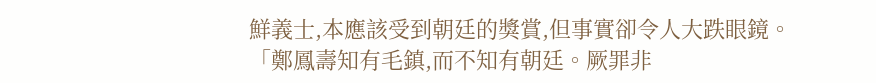鮮義士,本應該受到朝廷的獎賞,但事實卻令人大跌眼鏡。
「鄭鳳壽知有毛鎮,而不知有朝廷。厥罪非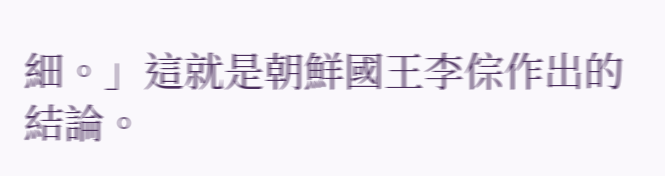細。」這就是朝鮮國王李倧作出的結論。